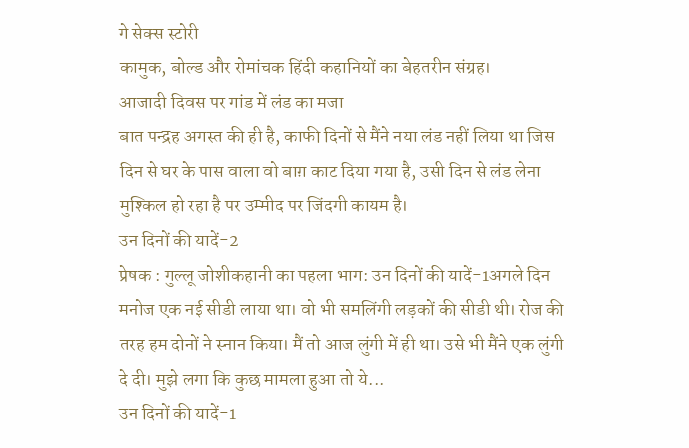गे सेक्स स्टोरी
कामुक, बोल्ड और रोमांचक हिंदी कहानियों का बेहतरीन संग्रह।
आजादी दिवस पर गांड में लंड का मजा
बात पन्द्रह अगस्त की ही है, काफी दिनों से मैंने नया लंड नहीं लिया था जिस दिन से घर के पास वाला वो बाग़ काट दिया गया है, उसी दिन से लंड लेना मुश्किल हो रहा है पर उम्मीद पर जिंदगी कायम है।
उन दिनों की यादें-2
प्रेषक : गुल्लू जोशीकहानी का पहला भाग: उन दिनों की यादें-1अगले दिन मनोज एक नई सीडी लाया था। वो भी समलिंगी लड़कों की सीडी थी। रोज की तरह हम दोनों ने स्नान किया। मैं तो आज लुंगी में ही था। उसे भी मैंने एक लुंगी दे दी। मुझे लगा कि कुछ मामला हुआ तो ये...
उन दिनों की यादें-1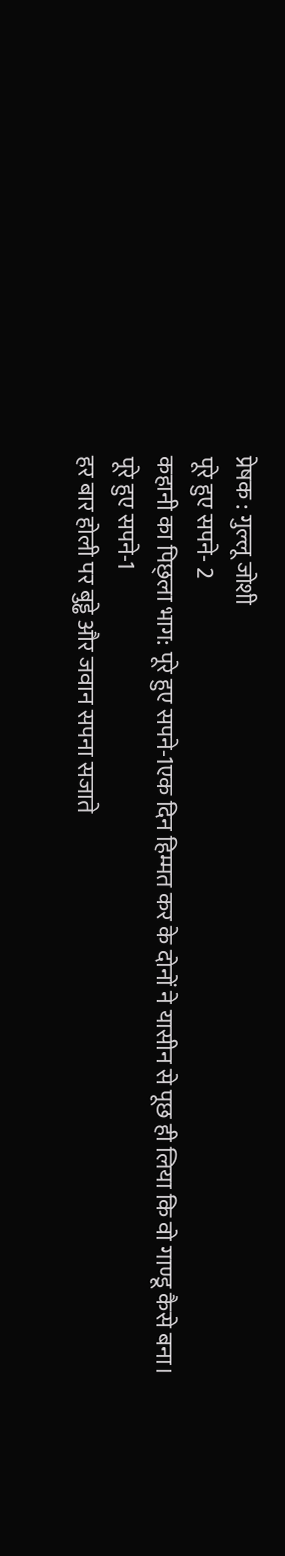प्रेषक : गुल्लू जोशी
पूरे हुए सपने- 2
कहानी का पिछ्ला भाग: पूरे हुए सपने-1एक दिन हिम्मत कर के दोनों ने यासीन से पूछ ही लिया कि वो गाण्डू कैसे बना।
पूरे हुए सपने-1
हर बार होली पर बुड्ढे और जवान सपना सजाते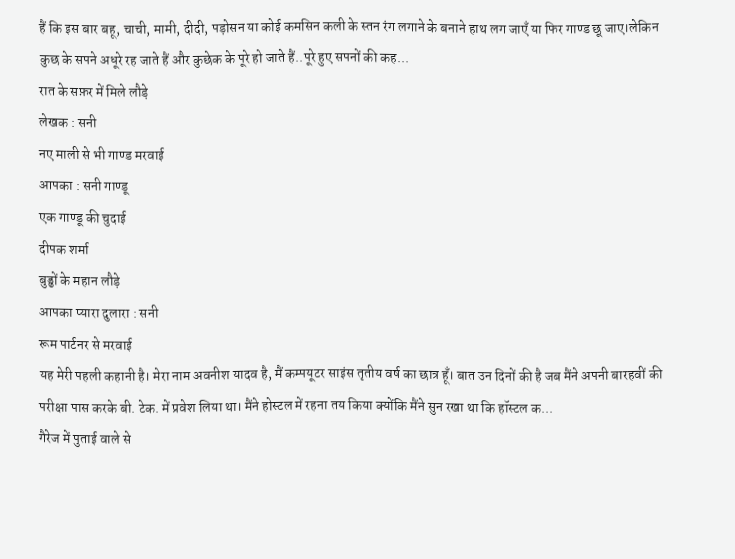हैं कि इस बार बहू, चाची, मामी, दीदी, पड़ोसन या कोई कमसिन कली के स्तन रंग लगाने के बनाने हाथ लग जाएँ या फिर गाण्ड छू जाए।लेकिन कुछ के सपने अधूरे रह जाते हैं और कुछेक के पूरे हो जाते हैं..पूरे हुए सपनों की कह...
रात के सफ़र में मिले लौड़े
लेखक : सनी
नए माली से भी गाण्ड मरवाई
आपका : सनी गाण्डू
एक गाण्डू की चुदाई
दीपक शर्मा
बुड्ढों के महान लौड़े
आपका प्यारा दुलारा : सनी
रूम पार्टनर से मरवाई
यह मेरी पहली कहानी है। मेरा नाम अवनीश यादव है, मैं कम्पयूटर साइंस तृतीय वर्ष का छात्र हूँ। बात उन दिनों की है जब मैंने अपनी बारहवीं की परीक्षा पास करके बी. टेक. में प्रवेश लिया था। मैंने होस्टल में रहना तय किया क्योंकि मैंने सुन रखा था कि हॉस्टल क...
गैरेज में पुताई वाले से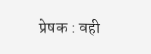प्रेषक : वही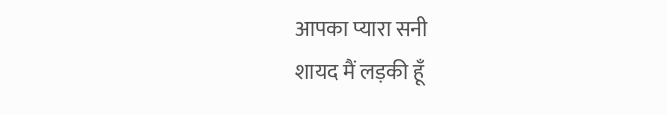आपका प्यारा सनी
शायद मैं लड़की हूँ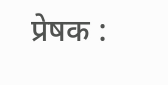प्रेषक :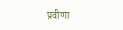प्रवीणा